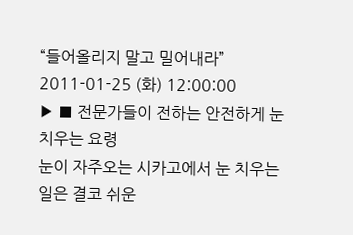“들어올리지 말고 밀어내라”
2011-01-25 (화) 12:00:00
▶ ■ 전문가들이 전하는 안전하게 눈 치우는 요령
눈이 자주오는 시카고에서 눈 치우는 일은 결코 쉬운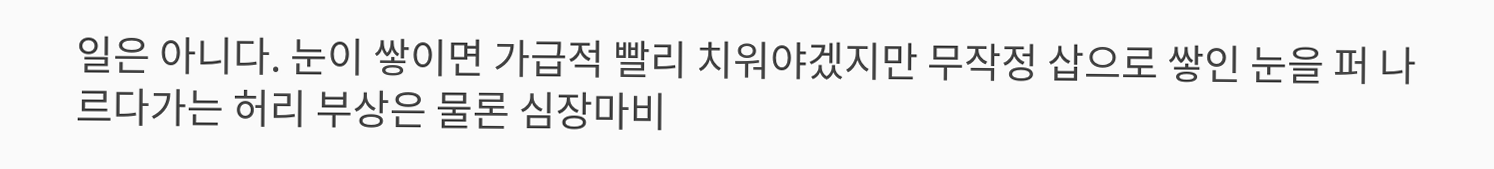일은 아니다. 눈이 쌓이면 가급적 빨리 치워야겠지만 무작정 삽으로 쌓인 눈을 퍼 나르다가는 허리 부상은 물론 심장마비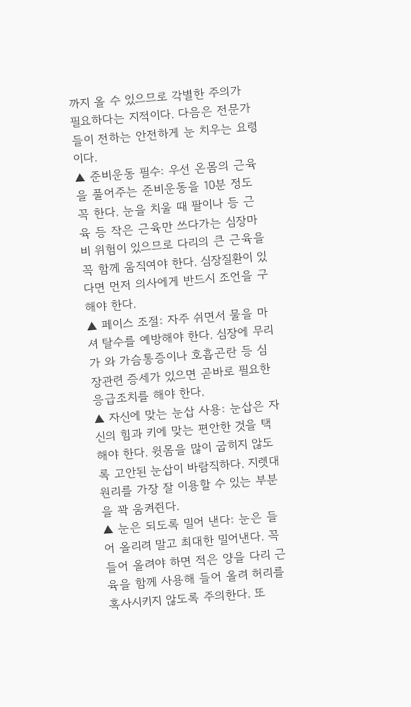까지 올 수 있으므로 각별한 주의가 필요하다는 지적이다. 다음은 전문가들이 전하는 안전하게 눈 치우는 요령이다.
▲ 준비운동 필수: 우선 온몸의 근육을 풀어주는 준비운동을 10분 정도 꼭 한다. 눈을 치울 때 팔이나 등 근육 등 작은 근육만 쓰다가는 심장마비 위험이 있으므로 다리의 큰 근육을 꼭 함께 움직여야 한다. 심장질환이 있다면 먼저 의사에게 반드시 조언을 구해야 한다.
▲ 페이스 조절: 자주 쉬면서 물을 마셔 탈수를 예방해야 한다. 심장에 무리가 와 가슴통증이나 호흡곤란 등 심장관련 증세가 있으면 곧바로 필요한 응급조치를 해야 한다.
▲ 자신에 맞는 눈삽 사용: 눈삽은 자신의 힘과 키에 맞는 편안한 것을 택해야 한다. 윗몸을 많이 굽히지 않도록 고안된 눈삽이 바람직하다. 지렛대 원리를 가장 잘 이용할 수 있는 부분을 꽉 움켜쥔다.
▲ 눈은 되도록 밀어 낸다: 눈은 들어 올리려 말고 최대한 밀어낸다. 꼭 들어 올려야 하면 적은 양을 다리 근육을 함께 사용해 들어 올려 허리를 혹사시키지 않도록 주의한다. 또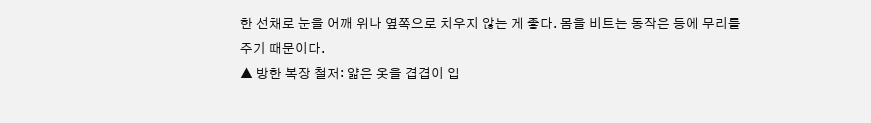한 선채로 눈을 어깨 위나 옆쪽으로 치우지 않는 게 좋다. 몸을 비트는 동작은 등에 무리를 주기 때문이다.
▲ 방한 복장 철저: 얇은 옷을 겹겹이 입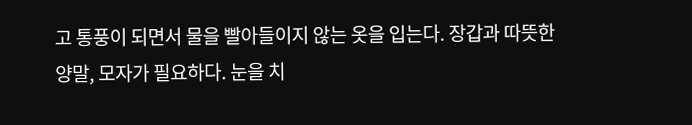고 통풍이 되면서 물을 빨아들이지 않는 옷을 입는다. 장갑과 따뜻한 양말, 모자가 필요하다. 눈을 치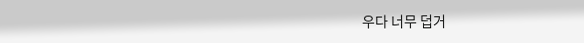우다 너무 덥거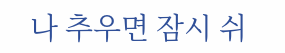나 추우면 잠시 쉬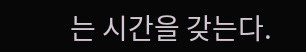는 시간을 갖는다.